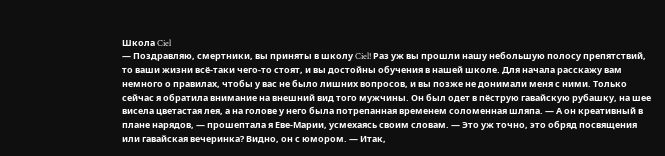Школа Ciel
— Поздравляю, смертники, вы приняты в школу Ciel! Раз уж вы прошли нашу небольшую полосу препятствий, то ваши жизни всё-таки чего-то стоят, и вы достойны обучения в нашей школе. Для начала расскажу вам немного о правилах, чтобы у вас не было лишних вопросов, и вы позже не донимали меня с ними. Только сейчас я обратила внимание на внешний вид того мужчины. Он был одет в пёструю гавайскую рубашку, на шее висела цветастая лея, а на голове у него была потрепанная временем соломенная шляпа. — А он креативный в плане нарядов, — прошептала я Еве-Марии, усмехаясь своим словам. — Это уж точно, это обряд посвящения или гавайская вечеринка? Видно, он с юмором. — Итак,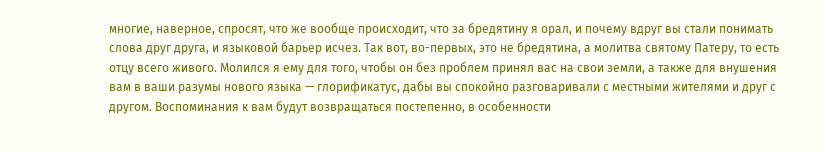многие, наверное, спросят, что же вообще происходит, что за бредятину я орал, и почему вдруг вы стали понимать слова друг друга, и языковой барьер исчез. Так вот, во-первых, это не бредятина, а молитва святому Патеру, то есть отцу всего живого. Молился я ему для того, чтобы он без проблем принял вас на свои земли, а также для внушения вам в ваши разумы нового языка — глорификатус, дабы вы спокойно разговаривали с местными жителями и друг с другом. Воспоминания к вам будут возвращаться постепенно, в особенности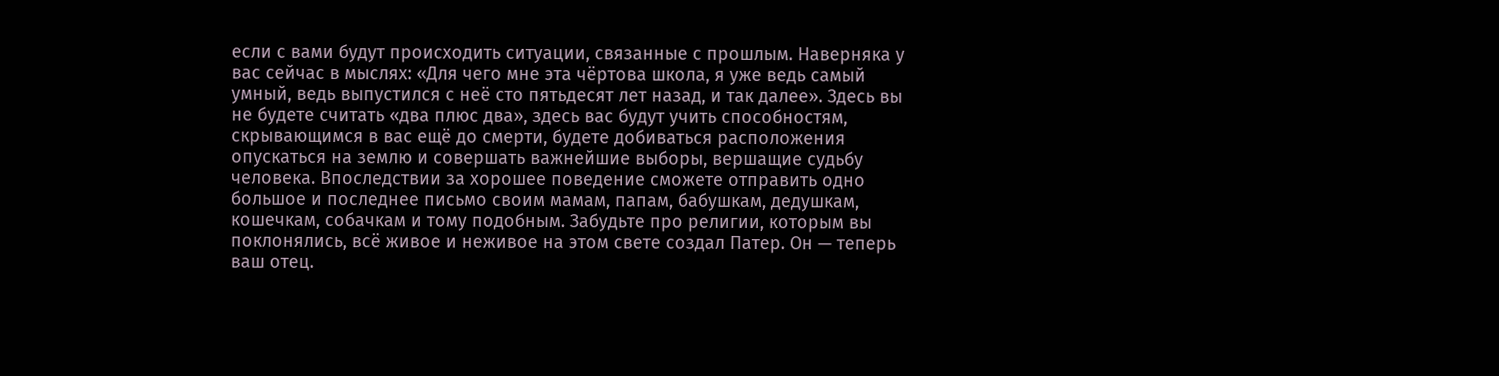если с вами будут происходить ситуации, связанные с прошлым. Наверняка у вас сейчас в мыслях: «Для чего мне эта чёртова школа, я уже ведь самый умный, ведь выпустился с неё сто пятьдесят лет назад, и так далее». Здесь вы не будете считать «два плюс два», здесь вас будут учить способностям, скрывающимся в вас ещё до смерти, будете добиваться расположения опускаться на землю и совершать важнейшие выборы, вершащие судьбу человека. Впоследствии за хорошее поведение сможете отправить одно большое и последнее письмо своим мамам, папам, бабушкам, дедушкам, кошечкам, собачкам и тому подобным. Забудьте про религии, которым вы поклонялись, всё живое и неживое на этом свете создал Патер. Он — теперь ваш отец.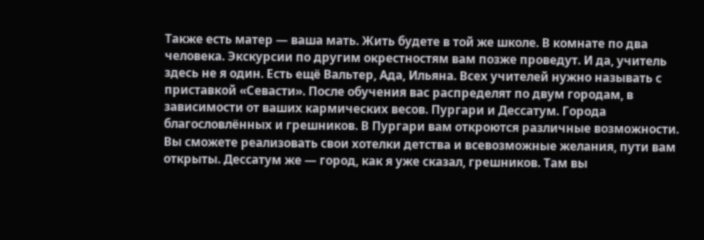Также есть матер — ваша мать. Жить будете в той же школе. В комнате по два человека. Экскурсии по другим окрестностям вам позже проведут. И да, учитель здесь не я один. Есть ещё Вальтер, Ада, Ильяна. Всех учителей нужно называть с приставкой «Севасти». После обучения вас распределят по двум городам, в зависимости от ваших кармических весов. Пургари и Дессатум. Города благословлённых и грешников. В Пургари вам откроются различные возможности. Вы сможете реализовать свои хотелки детства и всевозможные желания, пути вам открыты. Дессатум же — город, как я уже сказал, грешников. Там вы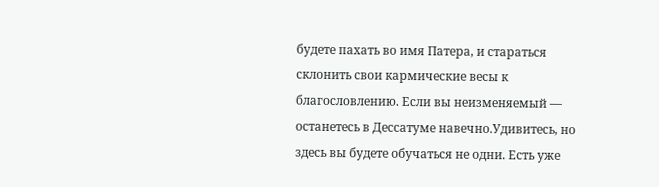будете пахать во имя Патера, и стараться склонить свои кармические весы к благословлению. Если вы неизменяемый — останетесь в Дессатуме навечно.Удивитесь, но здесь вы будете обучаться не одни. Есть уже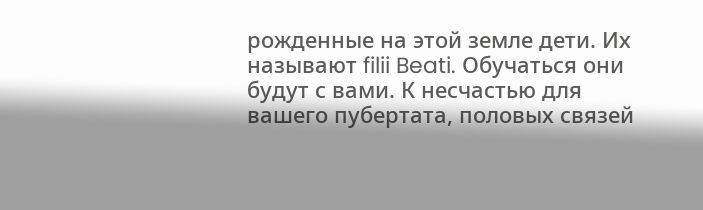рожденные на этой земле дети. Их называют filii Beati. Обучаться они будут с вами. К несчастью для вашего пубертата, половых связей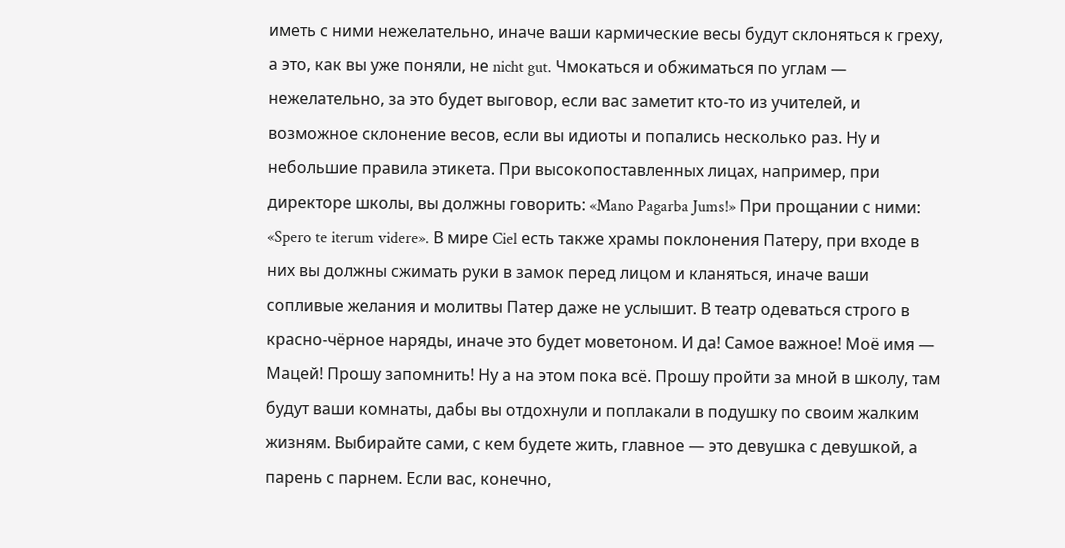иметь с ними нежелательно, иначе ваши кармические весы будут склоняться к греху, а это, как вы уже поняли, не nicht gut. Чмокаться и обжиматься по углам — нежелательно, за это будет выговор, если вас заметит кто-то из учителей, и возможное склонение весов, если вы идиоты и попались несколько раз. Ну и небольшие правила этикета. При высокопоставленных лицах, например, при директоре школы, вы должны говорить: «Mano Pagarba Jums!» При прощании с ними: «Spero te iterum videre». В мире Ciel есть также храмы поклонения Патеру, при входе в них вы должны сжимать руки в замок перед лицом и кланяться, иначе ваши сопливые желания и молитвы Патер даже не услышит. В театр одеваться строго в красно-чёрное наряды, иначе это будет моветоном. И да! Самое важное! Моë имя — Мацей! Прошу запомнить! Ну а на этом пока всё. Прошу пройти за мной в школу, там будут ваши комнаты, дабы вы отдохнули и поплакали в подушку по своим жалким жизням. Выбирайте сами, с кем будете жить, главное — это девушка с девушкой, а парень с парнем. Если вас, конечно,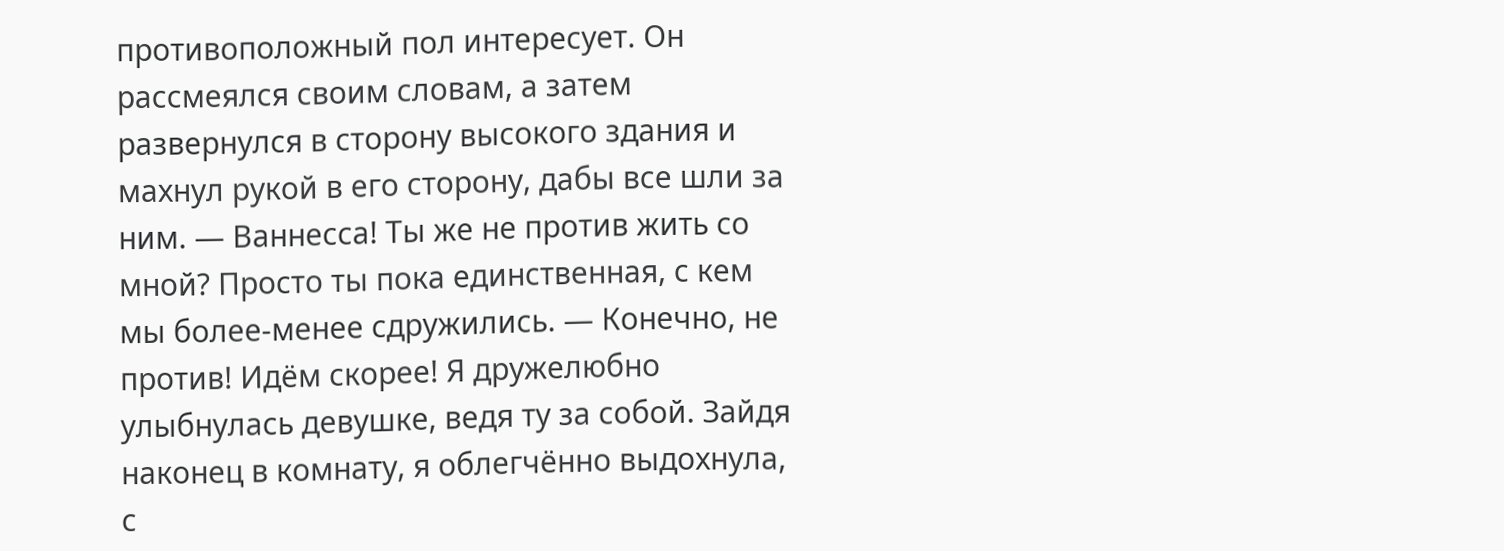противоположный пол интересует. Он рассмеялся своим словам, а затем развернулся в сторону высокого здания и махнул рукой в его сторону, дабы все шли за ним. — Ваннесса! Ты же не против жить со мной? Просто ты пока единственная, с кем мы более-менее сдружились. — Конечно, не против! Идём скорее! Я дружелюбно улыбнулась девушке, ведя ту за собой. Зайдя наконец в комнату, я облегчённо выдохнула, с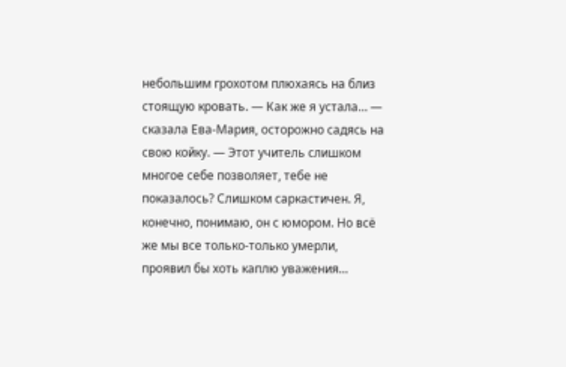небольшим грохотом плюхаясь на близ стоящую кровать. — Как же я устала… — сказала Ева-Мария, осторожно садясь на свою койку. — Этот учитель слишком многое себе позволяет, тебе не показалось? Слишком саркастичен. Я, конечно, понимаю, он с юмором. Но всё же мы все только-только умерли, проявил бы хоть каплю уважения…